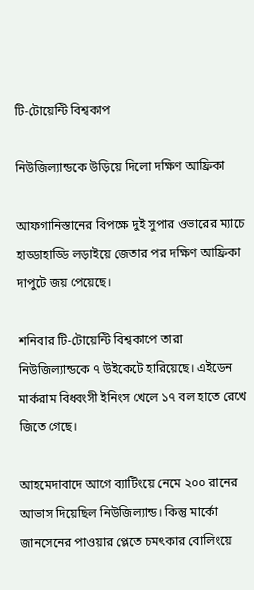টি-টোয়েন্টি বিশ্বকাপ

নিউজিল্যান্ডকে উড়িয়ে দিলো দক্ষিণ আফ্রিকা

আফগানিস্তানের বিপক্ষে দুই সুপার ওভারের ম্যাচে হাড্ডাহাড্ডি লড়াইয়ে জেতার পর দক্ষিণ আফ্রিকা দাপুটে জয় পেয়েছে।

শনিবার টি-টোয়েন্টি বিশ্বকাপে তারা নিউজিল্যান্ডকে ৭ উইকেটে হারিয়েছে। এইডেন মার্করাম বিধ্বংসী ইনিংস খেলে ১৭ বল হাতে রেখে জিতে গেছে।

আহমেদাবাদে আগে ব্যাটিংয়ে নেমে ২০০ রানের আভাস দিয়েছিল নিউজিল্যান্ড। কিন্তু মার্কো জানসেনের পাওয়ার প্লেতে চমৎকার বোলিংয়ে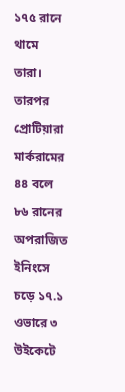১৭৫ রানে থামে তারা। তারপর প্রোটিয়ারা মার্করামের ৪৪ বলে ৮৬ রানের অপরাজিত ইনিংসে চড়ে ১৭.১ ওভারে ৩ উইকেটে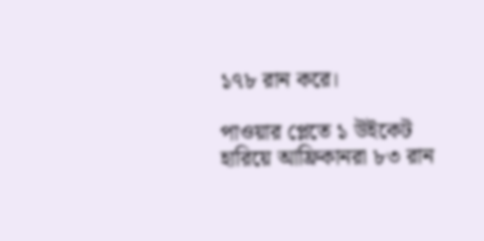১৭৮ রান করে।

পাওয়ার প্লেতে ১ উইকেট হারিয়ে আফ্রিকানরা ৮৩ রান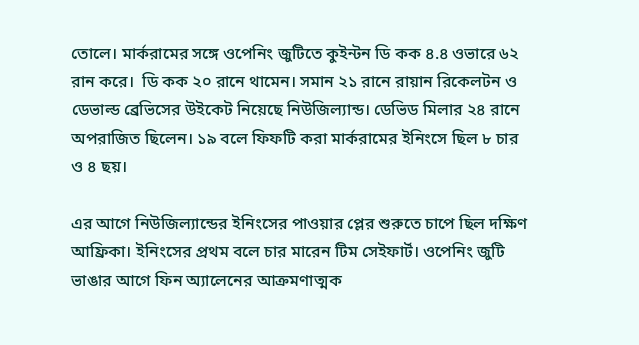তোলে। মার্করামের সঙ্গে ওপেনিং জুটিতে কুইন্টন ডি কক ৪.৪ ওভারে ৬২ রান করে।  ডি কক ২০ রানে থামেন। সমান ২১ রানে রায়ান রিকেলটন ও ডেভাল্ড ব্রেভিসের উইকেট নিয়েছে নিউজিল্যান্ড। ডেভিড মিলার ২৪ রানে অপরাজিত ছিলেন। ১৯ বলে ফিফটি করা মার্করামের ইনিংসে ছিল ৮ চার ও ৪ ছয়।

এর আগে নিউজিল্যান্ডের ইনিংসের পাওয়ার প্লের শুরুতে চাপে ছিল দক্ষিণ আফ্রিকা। ইনিংসের প্রথম বলে চার মারেন টিম সেইফার্ট। ওপেনিং জুটি ভাঙার আগে ফিন অ্যালেনের আক্রমণাত্মক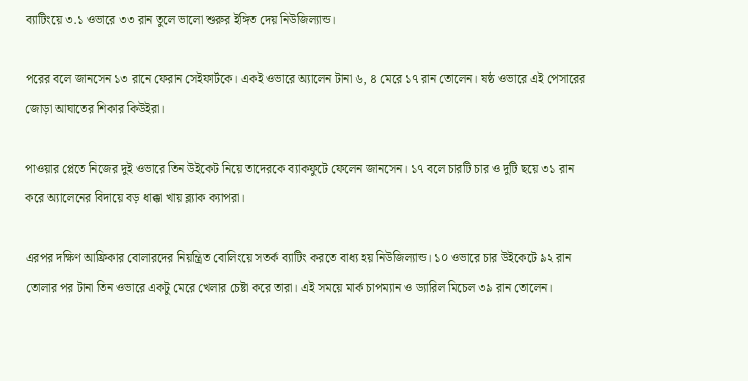ব্যাটিংয়ে ৩.১ ওভারে ৩৩ রান তুলে ভালো শুরুর ইঙ্গিত দেয় নিউজিল্যান্ড।

পরের বলে জানসেন ১৩ রানে ফেরান সেইফার্টকে। একই ওভারে অ্যালেন টানা ৬, ৪ মেরে ১৭ রান তোলেন। ষষ্ঠ ওভারে এই পেসারের জোড়া আঘাতের শিকার কিউইরা।

পাওয়ার প্লেতে নিজের দুই ওভারে তিন উইকেট নিয়ে তাদেরকে ব্যাকফুটে ফেলেন জানসেন। ১৭ বলে চারটি চার ও দুটি ছয়ে ৩১ রান করে অ্যালেনের বিদায়ে বড় ধাক্কা খায় ব্ল্যাক ক্যাপরা।

এরপর দক্ষিণ আফ্রিকার বোলারদের নিয়ন্ত্রিত বোলিংয়ে সতর্ক ব্যাটিং করতে বাধ্য হয় নিউজিল্যান্ড। ১০ ওভারে চার উইকেটে ৯২ রান তোলার পর টানা তিন ওভারে একটু মেরে খেলার চেষ্টা করে তারা। এই সময়ে মার্ক চাপম্যান ও ড্যারিল মিচেল ৩৯ রান তোলেন।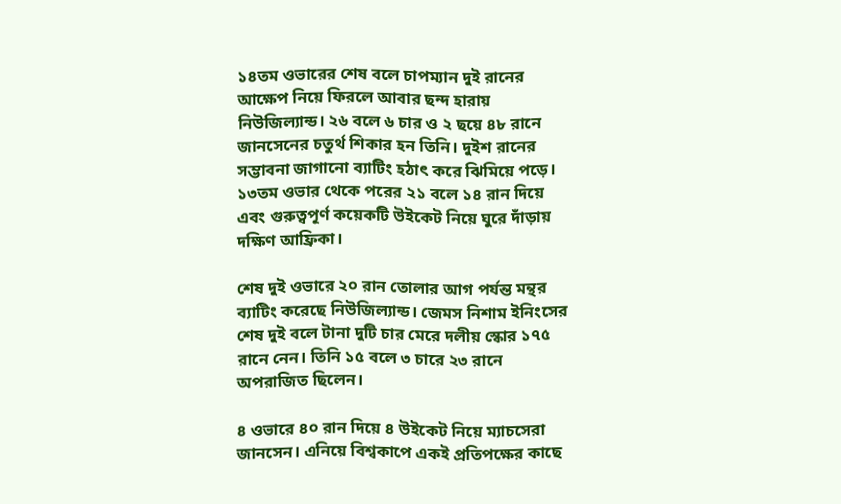১৪তম ওভারের শেষ বলে চাপম্যান দুই রানের আক্ষেপ নিয়ে ফিরলে আবার ছন্দ হারায় নিউজিল্যান্ড। ২৬ বলে ৬ চার ও ২ ছয়ে ৪৮ রানে জানসেনের চতুর্থ শিকার হন তিনি। দুইশ রানের সম্ভাবনা জাগানো ব্যাটিং হঠাৎ করে ঝিমিয়ে পড়ে। ১৩তম ওভার থেকে পরের ২১ বলে ১৪ রান দিয়ে এবং গুরুত্বপূর্ণ কয়েকটি উইকেট নিয়ে ঘুরে দাঁড়ায় দক্ষিণ আফ্রিকা।

শেষ দুই ওভারে ২০ রান তোলার আগ পর্যন্ত মন্থর ব্যাটিং করেছে নিউজিল্যান্ড। জেমস নিশাম ইনিংসের শেষ দুই বলে টানা দুটি চার মেরে দলীয় স্কোর ১৭৫ রানে নেন। তিনি ১৫ বলে ৩ চারে ২৩ রানে অপরাজিত ছিলেন।

৪ ওভারে ৪০ রান দিয়ে ৪ উইকেট নিয়ে ম্যাচসেরা জানসেন। এনিয়ে বিশ্বকাপে একই প্রতিপক্ষের কাছে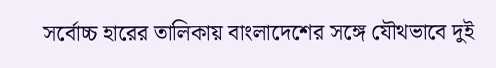সর্বোচ্চ হারের তালিকায় বাংলাদেশের সঙ্গে যৌথভাবে দুই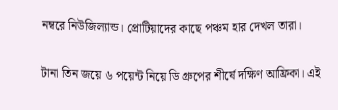নম্বরে নিউজিল্যান্ড। প্রোটিয়াদের কাছে পঞ্চম হার দেখল তারা।

টানা তিন জয়ে ৬ পয়েন্ট নিয়ে ডি গ্রুপের শীর্ষে দক্ষিণ আফ্রিকা। এই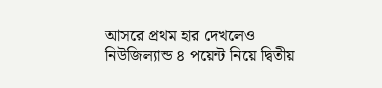আসরে প্রথম হার দেখলেও নিউজিল্যান্ড ৪ পয়েন্ট নিয়ে দ্বিতীয়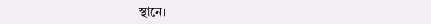স্থানে।